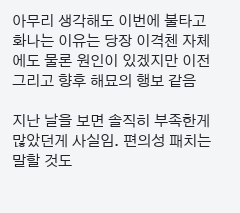아무리 생각해도 이번에 불타고 화나는 이유는 당장 이격첸 자체에도 물론 원인이 있겠지만 이전 그리고 향후 해묘의 행보 같음

지난 날을 보면 솔직히 부족한게 많았던게 사실임. 편의성 패치는 말할 것도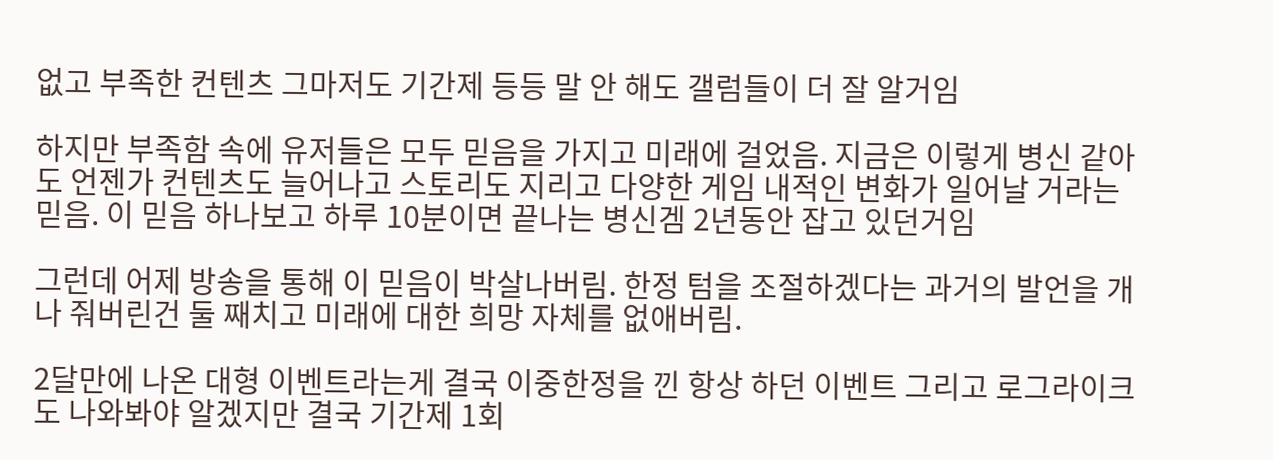없고 부족한 컨텐츠 그마저도 기간제 등등 말 안 해도 갤럼들이 더 잘 알거임

하지만 부족함 속에 유저들은 모두 믿음을 가지고 미래에 걸었음. 지금은 이렇게 병신 같아도 언젠가 컨텐츠도 늘어나고 스토리도 지리고 다양한 게임 내적인 변화가 일어날 거라는 믿음. 이 믿음 하나보고 하루 10분이면 끝나는 병신겜 2년동안 잡고 있던거임

그런데 어제 방송을 통해 이 믿음이 박살나버림. 한정 텀을 조절하겠다는 과거의 발언을 개나 줘버린건 둘 째치고 미래에 대한 희망 자체를 없애버림.

2달만에 나온 대형 이벤트라는게 결국 이중한정을 낀 항상 하던 이벤트 그리고 로그라이크도 나와봐야 알겠지만 결국 기간제 1회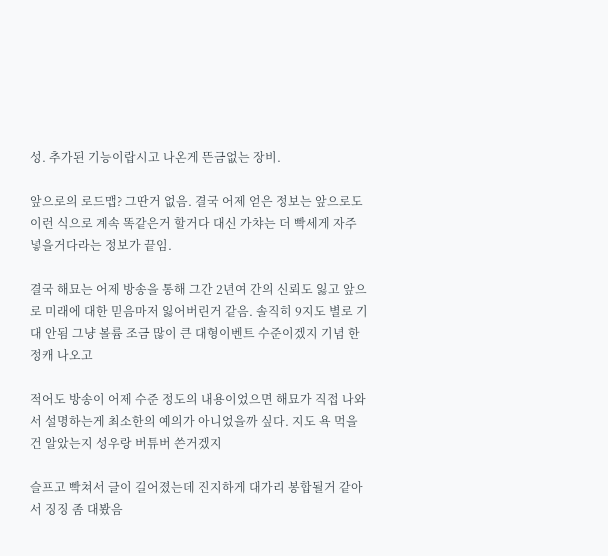성. 추가된 기능이랍시고 나온게 뜬금없는 장비.

앞으로의 로드맵? 그딴거 없음. 결국 어제 얻은 정보는 앞으로도 이런 식으로 계속 똑같은거 할거다 대신 가챠는 더 빡세게 자주 넣을거다라는 정보가 끝임.

결국 해묘는 어제 방송을 통해 그간 2년여 간의 신뢰도 잃고 앞으로 미래에 대한 믿음마저 잃어버린거 같음. 솔직히 9지도 별로 기대 안됨 그냥 볼륨 조금 많이 큰 대형이벤트 수준이겠지 기념 한정캐 나오고

적어도 방송이 어제 수준 정도의 내용이었으면 해묘가 직접 나와서 설명하는게 최소한의 예의가 아니었을까 싶다. 지도 욕 먹을건 알았는지 성우랑 버튜버 쓴거겠지

슬프고 빡쳐서 글이 길어졌는데 진지하게 대가리 봉합될거 같아서 징징 좀 대봤음